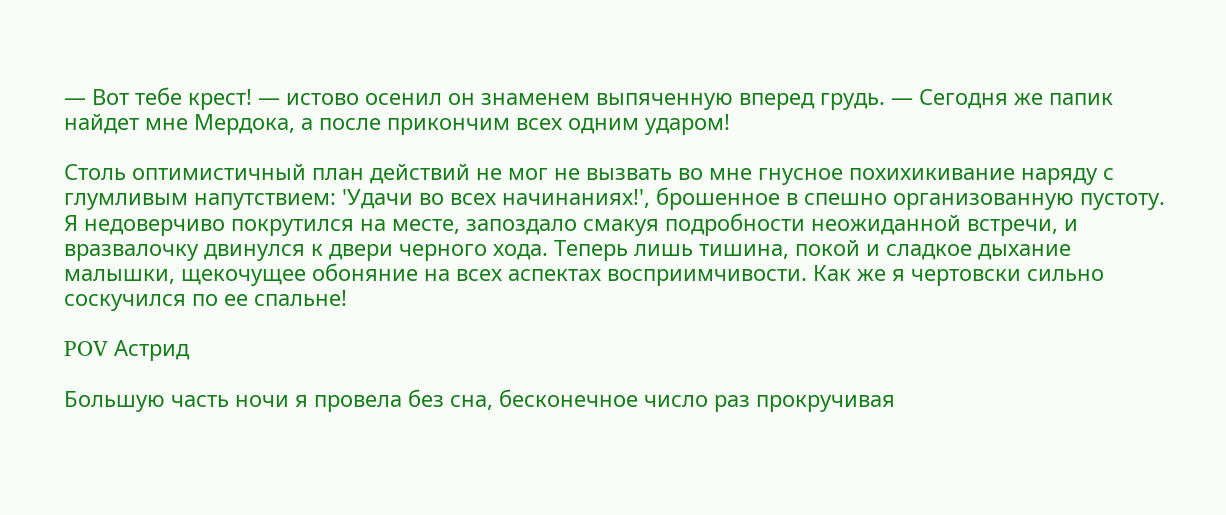— Вот тебе крест! — истово осенил он знаменем выпяченную вперед грудь. — Сегодня же папик найдет мне Мердока, а после прикончим всех одним ударом!

Столь оптимистичный план действий не мог не вызвать во мне гнусное похихикивание наряду с глумливым напутствием: 'Удачи во всех начинаниях!', брошенное в спешно организованную пустоту. Я недоверчиво покрутился на месте, запоздало смакуя подробности неожиданной встречи, и вразвалочку двинулся к двери черного хода. Теперь лишь тишина, покой и сладкое дыхание малышки, щекочущее обоняние на всех аспектах восприимчивости. Как же я чертовски сильно соскучился по ее спальне!

POV Астрид

Большую часть ночи я провела без сна, бесконечное число раз прокручивая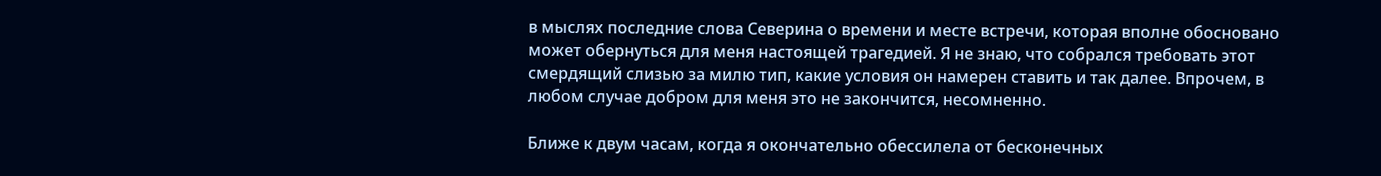в мыслях последние слова Северина о времени и месте встречи, которая вполне обосновано может обернуться для меня настоящей трагедией. Я не знаю, что собрался требовать этот смердящий слизью за милю тип, какие условия он намерен ставить и так далее. Впрочем, в любом случае добром для меня это не закончится, несомненно.

Ближе к двум часам, когда я окончательно обессилела от бесконечных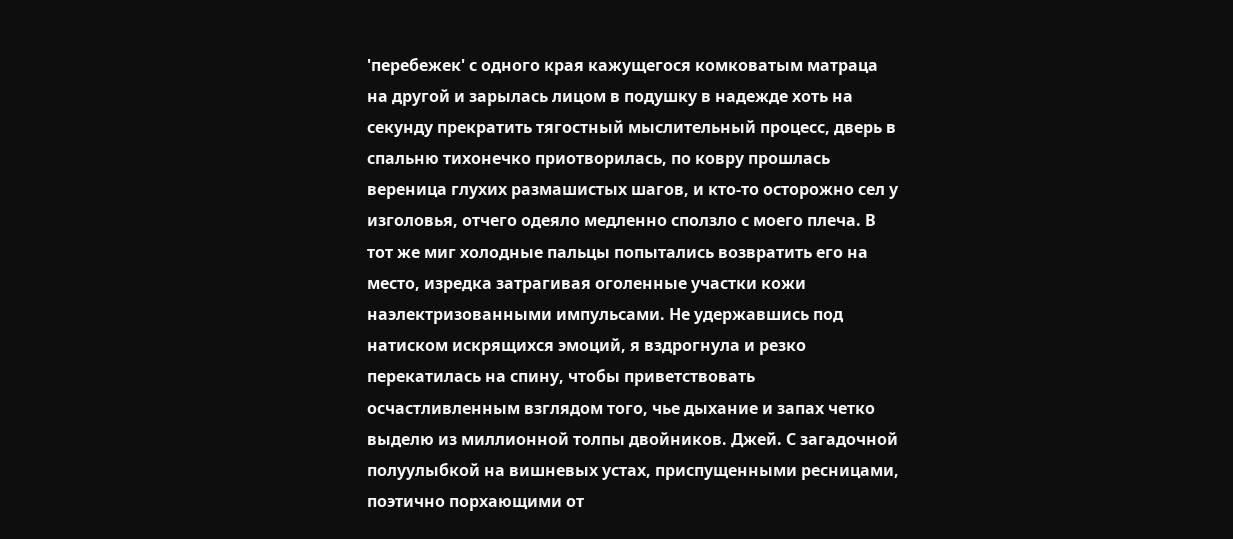'перебежек' с одного края кажущегося комковатым матраца на другой и зарылась лицом в подушку в надежде хоть на секунду прекратить тягостный мыслительный процесс, дверь в спальню тихонечко приотворилась, по ковру прошлась вереница глухих размашистых шагов, и кто-то осторожно сел у изголовья, отчего одеяло медленно сползло с моего плеча. В тот же миг холодные пальцы попытались возвратить его на место, изредка затрагивая оголенные участки кожи наэлектризованными импульсами. Не удержавшись под натиском искрящихся эмоций, я вздрогнула и резко перекатилась на спину, чтобы приветствовать осчастливленным взглядом того, чье дыхание и запах четко выделю из миллионной толпы двойников. Джей. С загадочной полуулыбкой на вишневых устах, приспущенными ресницами, поэтично порхающими от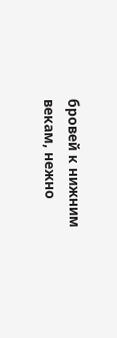бровей к нижним векам, нежно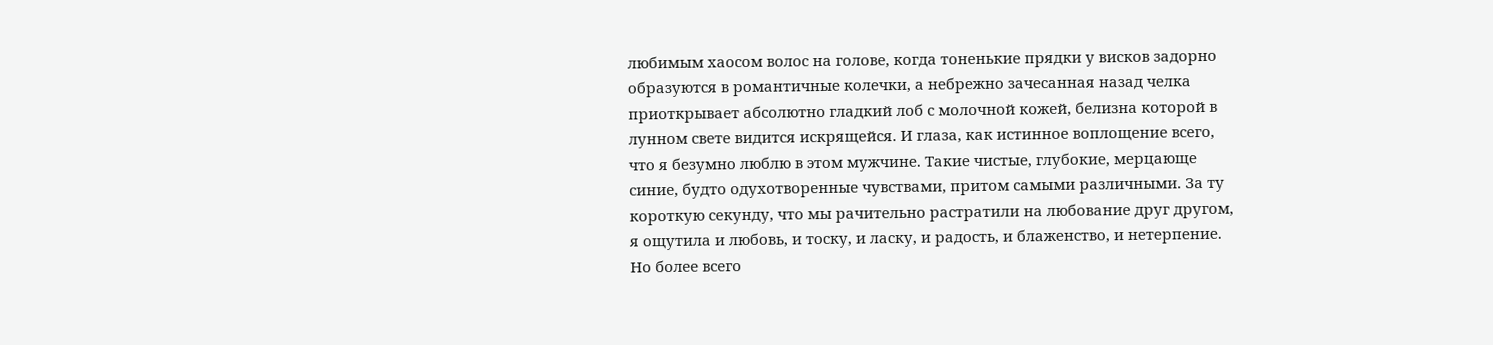любимым хаосом волос на голове, когда тоненькие прядки у висков задорно образуются в романтичные колечки, а небрежно зачесанная назад челка приоткрывает абсолютно гладкий лоб с молочной кожей, белизна которой в лунном свете видится искрящейся. И глаза, как истинное воплощение всего, что я безумно люблю в этом мужчине. Такие чистые, глубокие, мерцающе синие, будто одухотворенные чувствами, притом самыми различными. За ту короткую секунду, что мы рачительно растратили на любование друг другом, я ощутила и любовь, и тоску, и ласку, и радость, и блаженство, и нетерпение. Но более всего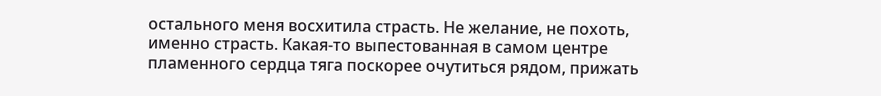остального меня восхитила страсть. Не желание, не похоть, именно страсть. Какая-то выпестованная в самом центре пламенного сердца тяга поскорее очутиться рядом, прижать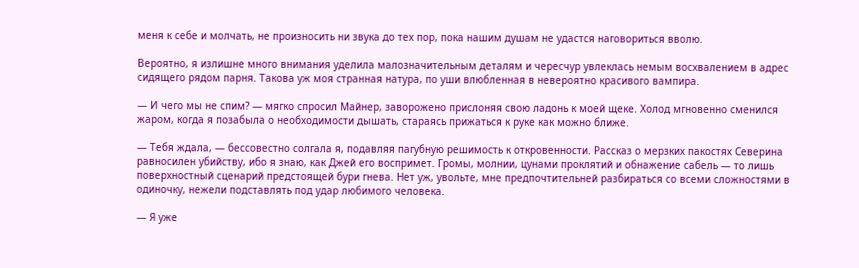меня к себе и молчать, не произносить ни звука до тех пор, пока нашим душам не удастся наговориться вволю.

Вероятно, я излишне много внимания уделила малозначительным деталям и чересчур увлеклась немым восхвалением в адрес сидящего рядом парня. Такова уж моя странная натура, по уши влюбленная в невероятно красивого вампира.

— И чего мы не спим? — мягко спросил Майнер, заворожено прислоняя свою ладонь к моей щеке. Холод мгновенно сменился жаром, когда я позабыла о необходимости дышать, стараясь прижаться к руке как можно ближе.

— Тебя ждала, — бессовестно солгала я, подавляя пагубную решимость к откровенности. Рассказ о мерзких пакостях Северина равносилен убийству, ибо я знаю, как Джей его воспримет. Громы, молнии, цунами проклятий и обнажение сабель — то лишь поверхностный сценарий предстоящей бури гнева. Нет уж, увольте, мне предпочтительней разбираться со всеми сложностями в одиночку, нежели подставлять под удар любимого человека.

— Я уже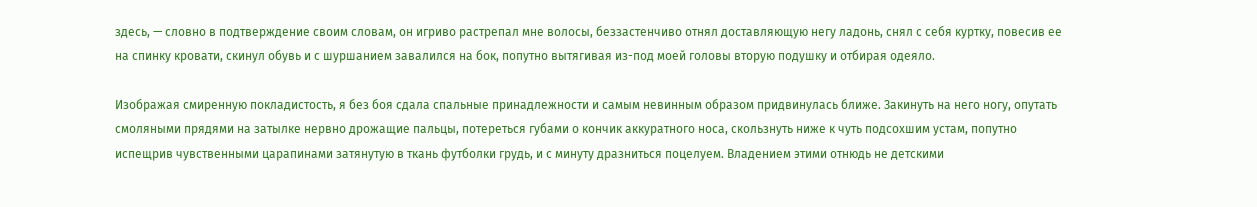здесь, — словно в подтверждение своим словам, он игриво растрепал мне волосы, беззастенчиво отнял доставляющую негу ладонь, снял с себя куртку, повесив ее на спинку кровати, скинул обувь и с шуршанием завалился на бок, попутно вытягивая из-под моей головы вторую подушку и отбирая одеяло.

Изображая смиренную покладистость, я без боя сдала спальные принадлежности и самым невинным образом придвинулась ближе. Закинуть на него ногу, опутать смоляными прядями на затылке нервно дрожащие пальцы, потереться губами о кончик аккуратного носа, скользнуть ниже к чуть подсохшим устам, попутно испещрив чувственными царапинами затянутую в ткань футболки грудь, и с минуту дразниться поцелуем. Владением этими отнюдь не детскими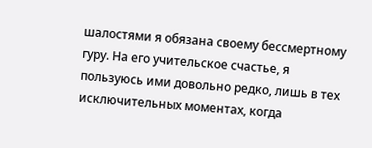шалостями я обязана своему бессмертному гуру. На его учительское счастье, я пользуюсь ими довольно редко, лишь в тех исключительных моментах, когда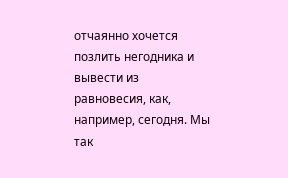отчаянно хочется позлить негодника и вывести из равновесия, как, например, сегодня. Мы так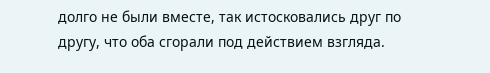долго не были вместе, так истосковались друг по другу, что оба сгорали под действием взгляда.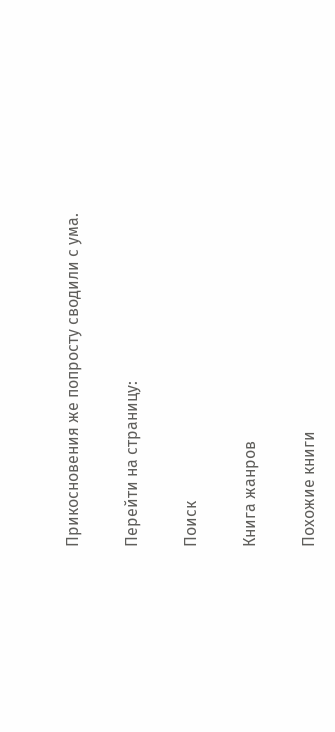Прикосновения же попросту сводили с ума.

Перейти на страницу:

Поиск

Книга жанров

Похожие книги